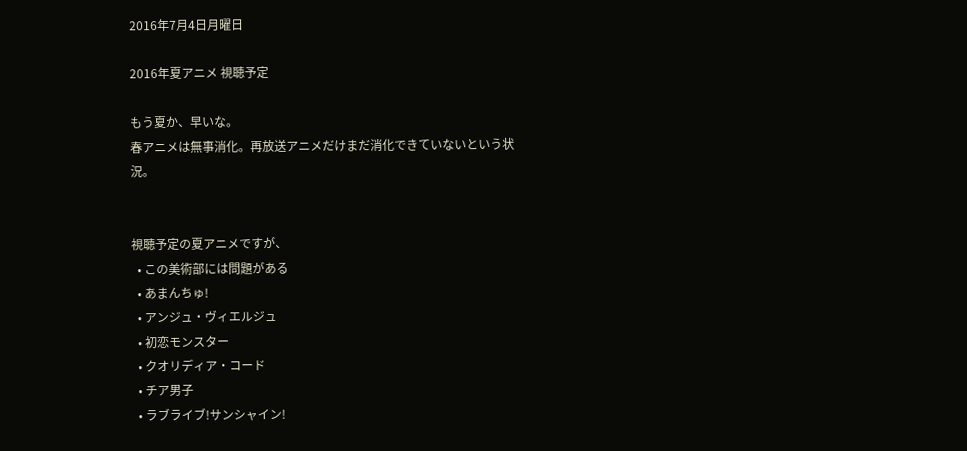2016年7月4日月曜日

2016年夏アニメ 視聴予定

もう夏か、早いな。
春アニメは無事消化。再放送アニメだけまだ消化できていないという状況。


視聴予定の夏アニメですが、
  • この美術部には問題がある
  • あまんちゅ!
  • アンジュ・ヴィエルジュ
  • 初恋モンスター
  • クオリディア・コード
  • チア男子
  • ラブライブ!サンシャイン!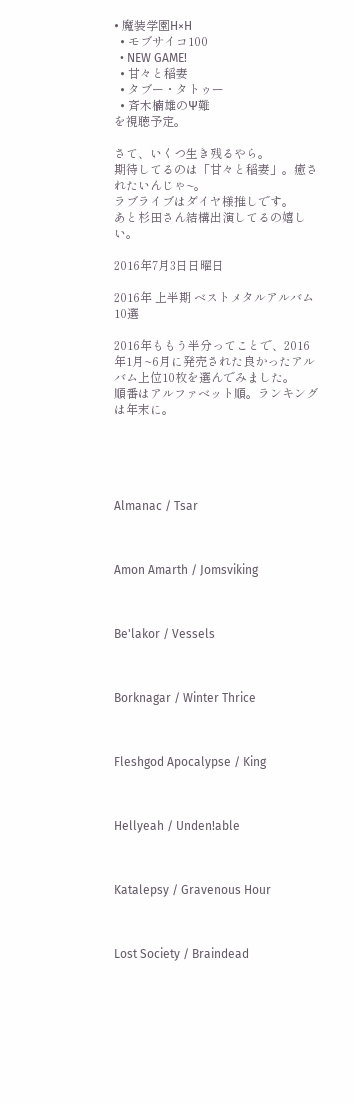• 魔装学園H×H
  • モブサイコ100
  • NEW GAME!
  • 甘々と稲妻
  • タブー・タトゥー
  • 斉木楠雄のΨ難
を視聴予定。

さて、いくつ生き残るやら。
期待してるのは「甘々と稲妻」。癒されたいんじゃ~。
ラブライブはダイヤ様推しです。
あと杉田さん結構出演してるの嬉しい。

2016年7月3日日曜日

2016年 上半期 ベストメタルアルバム 10選

2016年ももう半分ってことで、2016年1月~6月に発売された良かったアルバム上位10枚を選んでみました。
順番はアルファベット順。ランキングは年末に。





Almanac / Tsar



Amon Amarth / Jomsviking



Be'lakor / Vessels



Borknagar / Winter Thrice



Fleshgod Apocalypse / King



Hellyeah / Unden!able



Katalepsy / Gravenous Hour



Lost Society / Braindead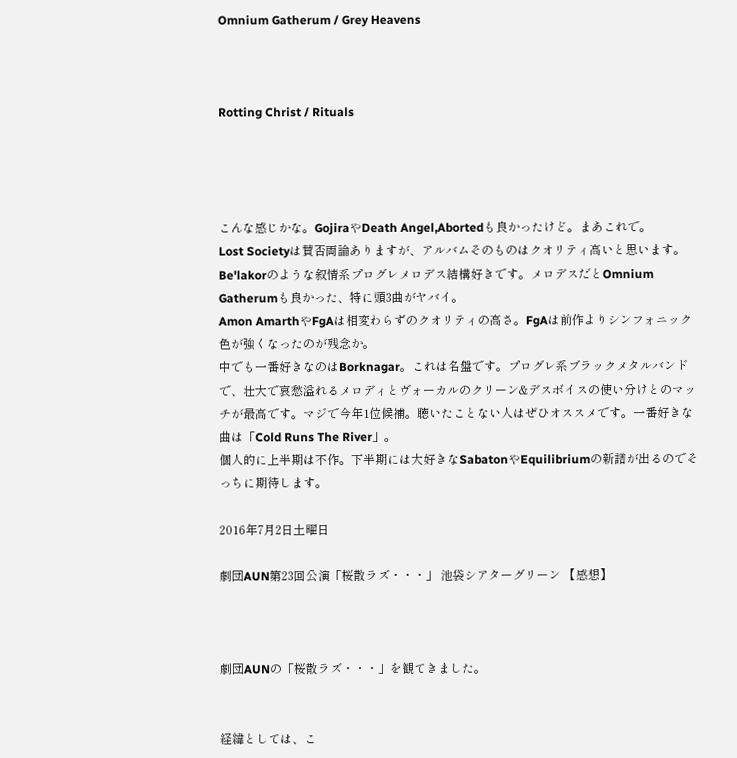Omnium Gatherum / Grey Heavens



Rotting Christ / Rituals




こんな感じかな。GojiraやDeath Angel,Abortedも良かったけど。まあこれで。
Lost Societyは賛否両論ありますが、アルバムそのものはクオリティ高いと思います。
Be'lakorのような叙情系プログレメロデス結構好きです。メロデスだとOmnium Gatherumも良かった、特に頭3曲がヤバイ。
Amon AmarthやFgAは相変わらずのクオリティの高さ。FgAは前作よりシンフォニック色が強くなったのが残念か。
中でも一番好きなのはBorknagar。これは名盤です。プログレ系ブラックメタルバンドで、壮大で哀愁溢れるメロディとヴォーカルのクリーン&デスボイスの使い分けとのマッチが最高です。マジで今年1位候補。聴いたことない人はぜひオススメです。一番好きな曲は「Cold Runs The River」。
個人的に上半期は不作。下半期には大好きなSabatonやEquilibriumの新譜が出るのでそっちに期待します。

2016年7月2日土曜日

劇団AUN第23回公演「桜散ラズ・・・」 池袋シアターグリーン 【感想】



劇団AUNの「桜散ラズ・・・」を観てきました。


経緯としては、こ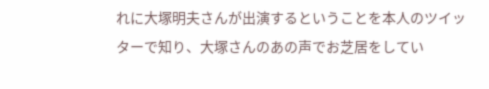れに大塚明夫さんが出演するということを本人のツイッターで知り、大塚さんのあの声でお芝居をしてい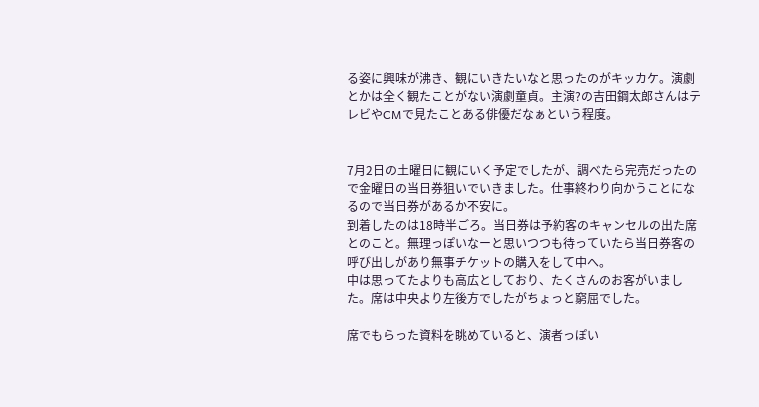る姿に興味が沸き、観にいきたいなと思ったのがキッカケ。演劇とかは全く観たことがない演劇童貞。主演?の吉田鋼太郎さんはテレビやCMで見たことある俳優だなぁという程度。


7月2日の土曜日に観にいく予定でしたが、調べたら完売だったので金曜日の当日券狙いでいきました。仕事終わり向かうことになるので当日券があるか不安に。
到着したのは18時半ごろ。当日券は予約客のキャンセルの出た席とのこと。無理っぽいなーと思いつつも待っていたら当日券客の呼び出しがあり無事チケットの購入をして中へ。
中は思ってたよりも高広としており、たくさんのお客がいました。席は中央より左後方でしたがちょっと窮屈でした。

席でもらった資料を眺めていると、演者っぽい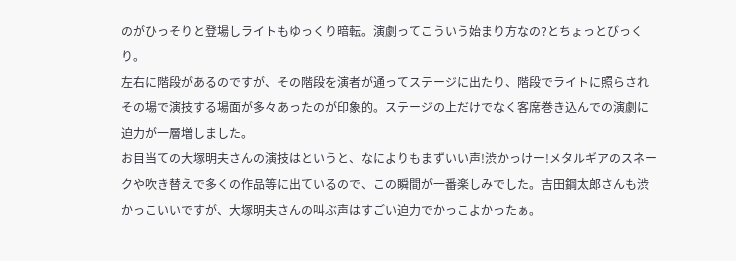のがひっそりと登場しライトもゆっくり暗転。演劇ってこういう始まり方なの?とちょっとびっくり。
左右に階段があるのですが、その階段を演者が通ってステージに出たり、階段でライトに照らされその場で演技する場面が多々あったのが印象的。ステージの上だけでなく客席巻き込んでの演劇に迫力が一層増しました。
お目当ての大塚明夫さんの演技はというと、なによりもまずいい声!渋かっけー!メタルギアのスネークや吹き替えで多くの作品等に出ているので、この瞬間が一番楽しみでした。吉田鋼太郎さんも渋かっこいいですが、大塚明夫さんの叫ぶ声はすごい迫力でかっこよかったぁ。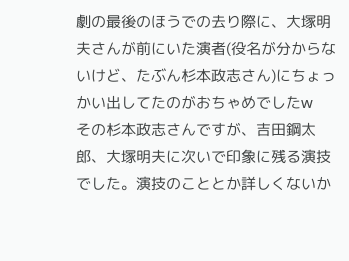劇の最後のほうでの去り際に、大塚明夫さんが前にいた演者(役名が分からないけど、たぶん杉本政志さん)にちょっかい出してたのがおちゃめでしたw
その杉本政志さんですが、吉田鋼太郎、大塚明夫に次いで印象に残る演技でした。演技のこととか詳しくないか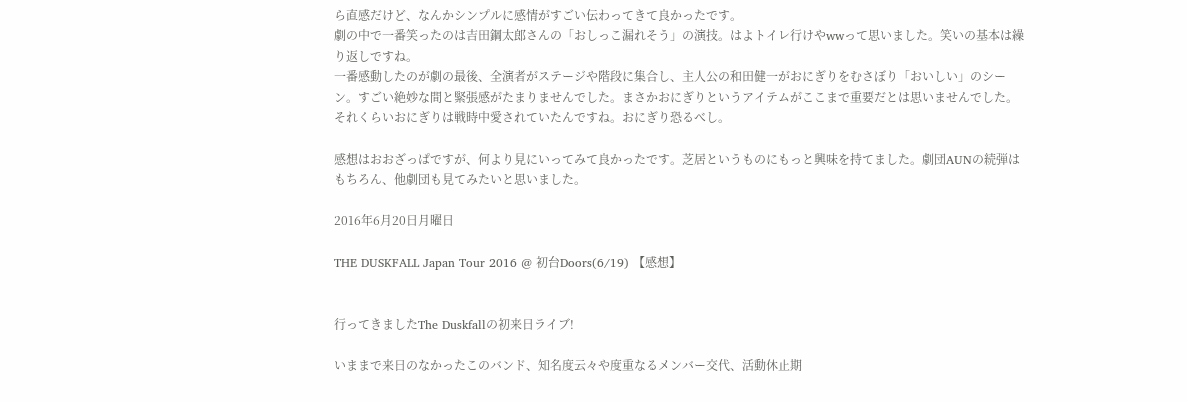ら直感だけど、なんかシンプルに感情がすごい伝わってきて良かったです。
劇の中で一番笑ったのは吉田鋼太郎さんの「おしっこ漏れそう」の演技。はよトイレ行けやwwって思いました。笑いの基本は繰り返しですね。
一番感動したのが劇の最後、全演者がステージや階段に集合し、主人公の和田健一がおにぎりをむさぼり「おいしい」のシーン。すごい絶妙な間と緊張感がたまりませんでした。まさかおにぎりというアイテムがここまで重要だとは思いませんでした。それくらいおにぎりは戦時中愛されていたんですね。おにぎり恐るべし。

感想はおおざっぱですが、何より見にいってみて良かったです。芝居というものにもっと興味を持てました。劇団AUNの続弾はもちろん、他劇団も見てみたいと思いました。

2016年6月20日月曜日

THE DUSKFALL Japan Tour 2016 @ 初台Doors(6/19) 【感想】


行ってきましたThe Duskfallの初来日ライブ!

いままで来日のなかったこのバンド、知名度云々や度重なるメンバー交代、活動休止期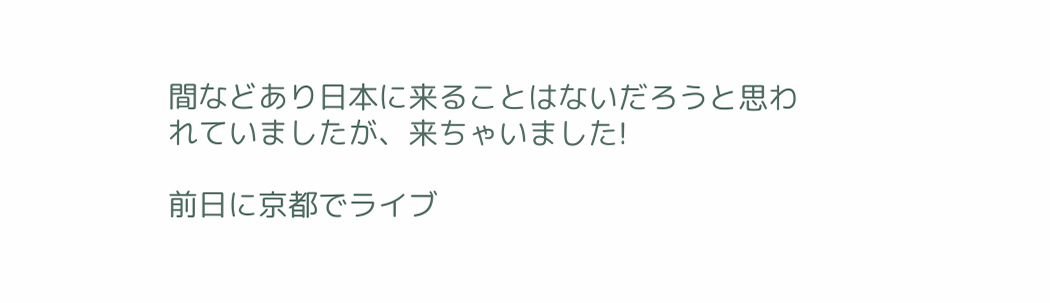間などあり日本に来ることはないだろうと思われていましたが、来ちゃいました!

前日に京都でライブ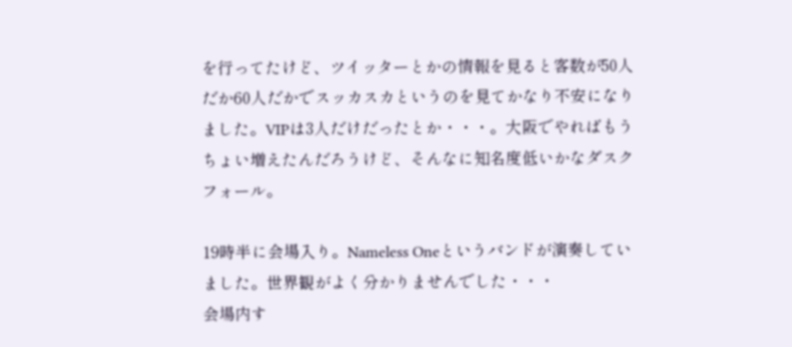を行ってたけど、ツイッターとかの情報を見ると客数が50人だか60人だかでスッカスカというのを見てかなり不安になりました。VIPは3人だけだったとか・・・。大阪でやればもうちょい増えたんだろうけど、そんなに知名度低いかなダスクフォール。

19時半に会場入り。Nameless Oneというバンドが演奏していました。世界観がよく分かりませんでした・・・
会場内す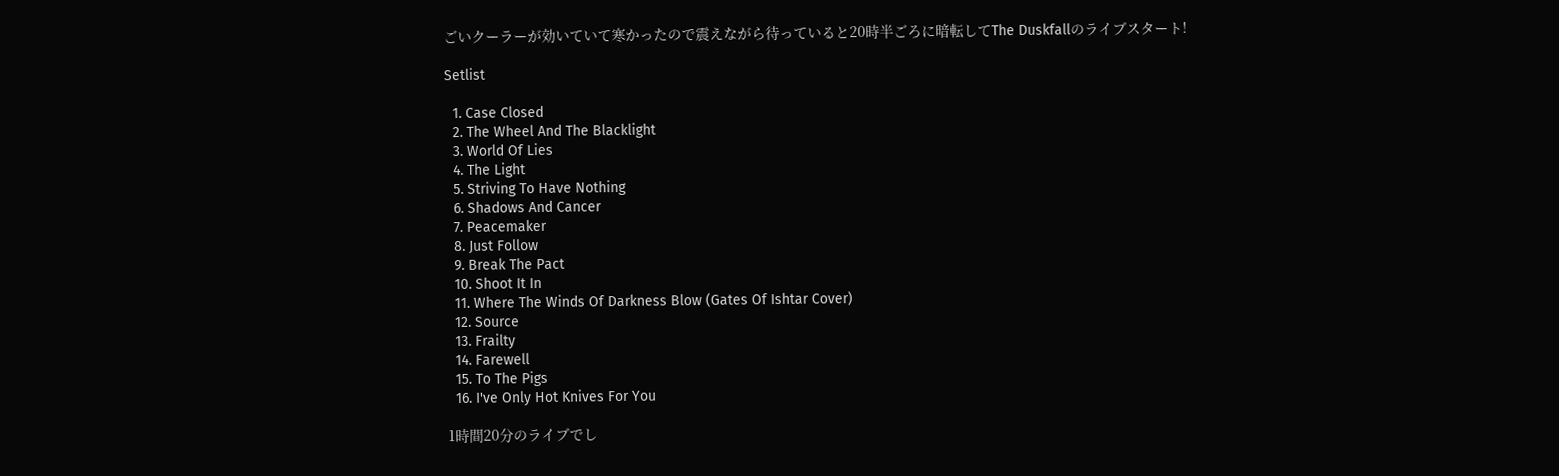ごいクーラーが効いていて寒かったので震えながら待っていると20時半ごろに暗転してThe Duskfallのライブスタート!

Setlist

  1. Case Closed
  2. The Wheel And The Blacklight
  3. World Of Lies
  4. The Light
  5. Striving To Have Nothing
  6. Shadows And Cancer
  7. Peacemaker
  8. Just Follow
  9. Break The Pact
  10. Shoot It In
  11. Where The Winds Of Darkness Blow (Gates Of Ishtar Cover)
  12. Source
  13. Frailty
  14. Farewell
  15. To The Pigs
  16. I've Only Hot Knives For You

1時間20分のライブでし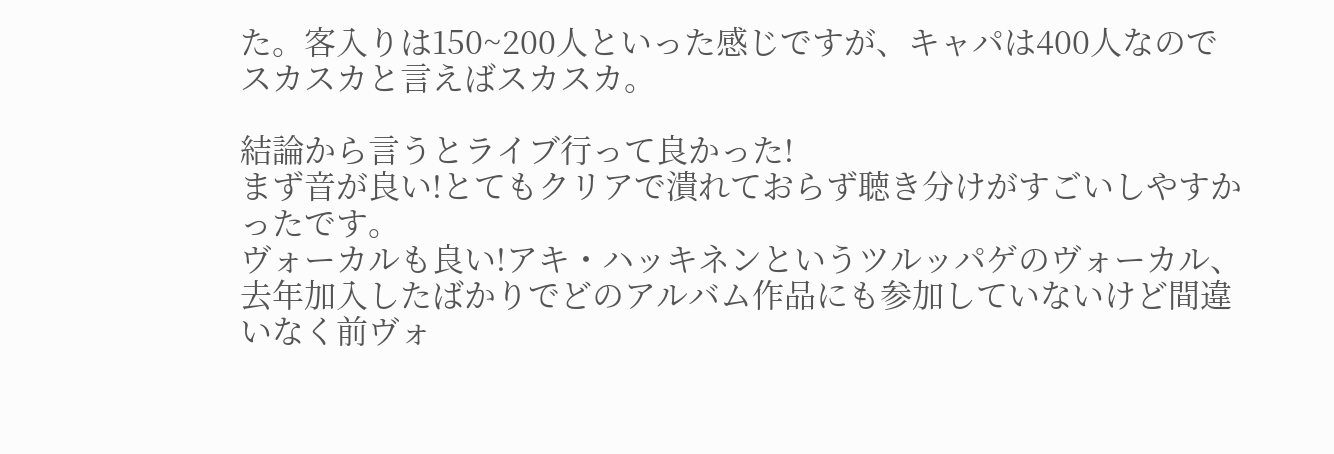た。客入りは150~200人といった感じですが、キャパは400人なのでスカスカと言えばスカスカ。

結論から言うとライブ行って良かった!
まず音が良い!とてもクリアで潰れておらず聴き分けがすごいしやすかったです。
ヴォーカルも良い!アキ・ハッキネンというツルッパゲのヴォーカル、去年加入したばかりでどのアルバム作品にも参加していないけど間違いなく前ヴォ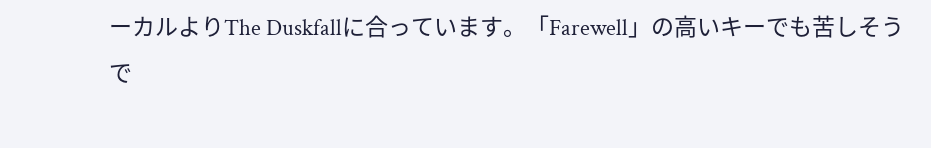ーカルよりThe Duskfallに合っています。「Farewell」の高いキーでも苦しそうで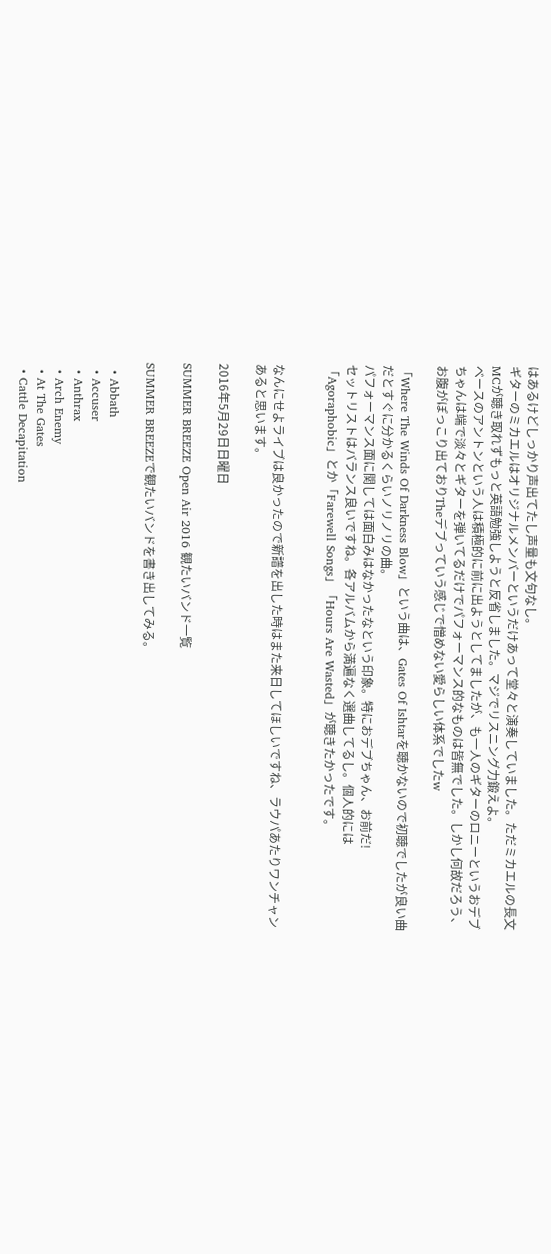はあるけどしっかり声出てたし声量も文句なし。
ギターのミカエルはオリジナルメンバーというだけあって堂々と演奏していました。ただミカエルの長文MCが聴き取れずもっと英語勉強しようと反省しました。マジでリスニング力鍛えよ。
ベースのアントンという人は積極的に前に出ようとしてましたが、も一人のギターのロニーというおデブちゃんは端で淡々とギターを弾いてるだけでパフォーマンス的なものは皆無でした。しかし何故だろう、お腹がぽっこり出ておりTheデブっていう感じで憎めない愛らしい体系でしたw

「Where The Winds Of Darkness Blow」という曲は、Gates Of Ishtarを聴かないので初聴でしたが良い曲だとすぐに分かるくらいノリノリの曲。
パフォーマンス面に関しては面白みはなかったなという印象。特におデブちゃん、お前だ!
セットリストはバランス良いですね。各アルバムから満遍なく選曲してるし。個人的には「Agoraphobic」とか「Farewell Songs」「Hours Are Wasted」が聴きたかったです。


なんにせよライブは良かったので新譜を出した時はまた来日してほしいですね、ラウパあたりワンチャンあると思います。

2016年5月29日日曜日

SUMMER BREEZE Open Air 2016 観たいバンド一覧

SUMMER BREEZEで観たいバンドを書き出してみる。

  • Abbath
  • Accuser
  • Anthrax
  • Arch Enemy
  • At The Gates
  • Cattle Decapitation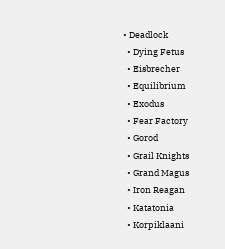• Deadlock
  • Dying Fetus
  • Eisbrecher
  • Equilibrium
  • Exodus
  • Fear Factory
  • Gorod
  • Grail Knights
  • Grand Magus
  • Iron Reagan
  • Katatonia
  • Korpiklaani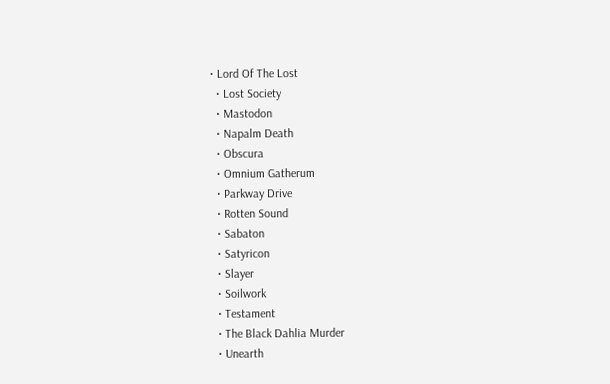• Lord Of The Lost
  • Lost Society
  • Mastodon
  • Napalm Death
  • Obscura
  • Omnium Gatherum
  • Parkway Drive
  • Rotten Sound
  • Sabaton
  • Satyricon
  • Slayer
  • Soilwork
  • Testament
  • The Black Dahlia Murder
  • Unearth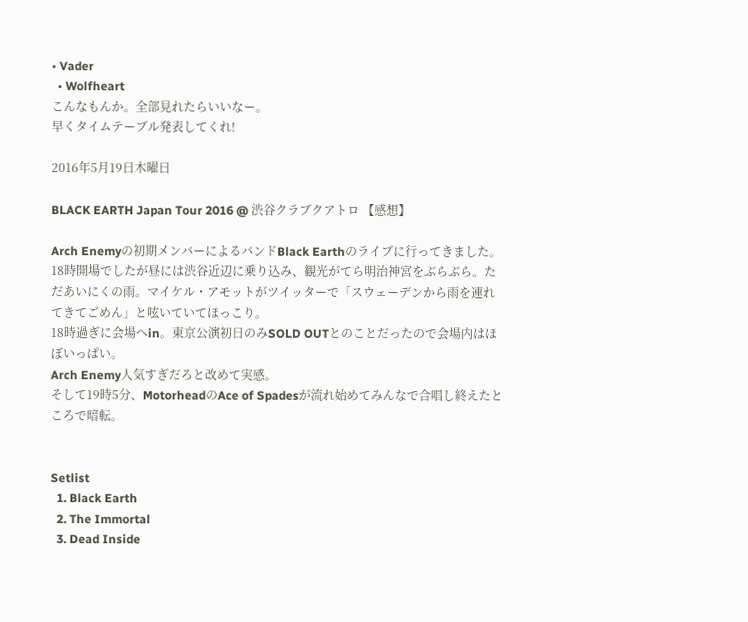• Vader
  • Wolfheart
こんなもんか。全部見れたらいいなー。
早くタイムテーブル発表してくれ!

2016年5月19日木曜日

BLACK EARTH Japan Tour 2016 @ 渋谷クラブクアトロ 【感想】

Arch Enemyの初期メンバーによるバンドBlack Earthのライブに行ってきました。
18時開場でしたが昼には渋谷近辺に乗り込み、観光がてら明治神宮をぶらぶら。ただあいにくの雨。マイケル・アモットがツイッターで「スウェーデンから雨を連れてきてごめん」と呟いていてほっこり。
18時過ぎに会場へin。東京公演初日のみSOLD OUTとのことだったので会場内はほぼいっぱい。
Arch Enemy人気すぎだろと改めて実感。
そして19時5分、MotorheadのAce of Spadesが流れ始めてみんなで合唱し終えたところで暗転。


Setlist
  1. Black Earth
  2. The Immortal
  3. Dead Inside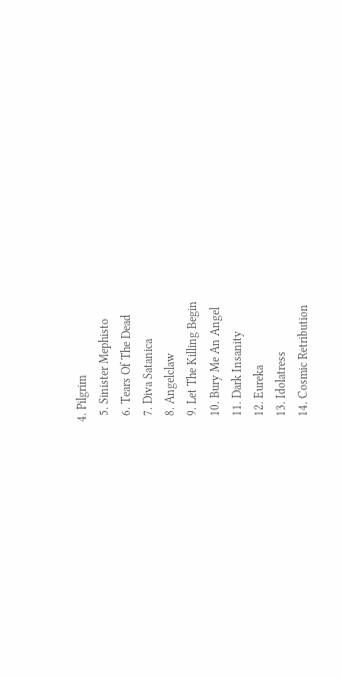4. Pilgrim
  5. Sinister Mephisto
  6. Tears Of The Dead
  7. Diva Satanica
  8. Angelclaw
  9. Let The Killing Begin
  10. Bury Me An Angel
  11. Dark Insanity
  12. Eureka
  13. Idolatress
  14. Cosmic Retribution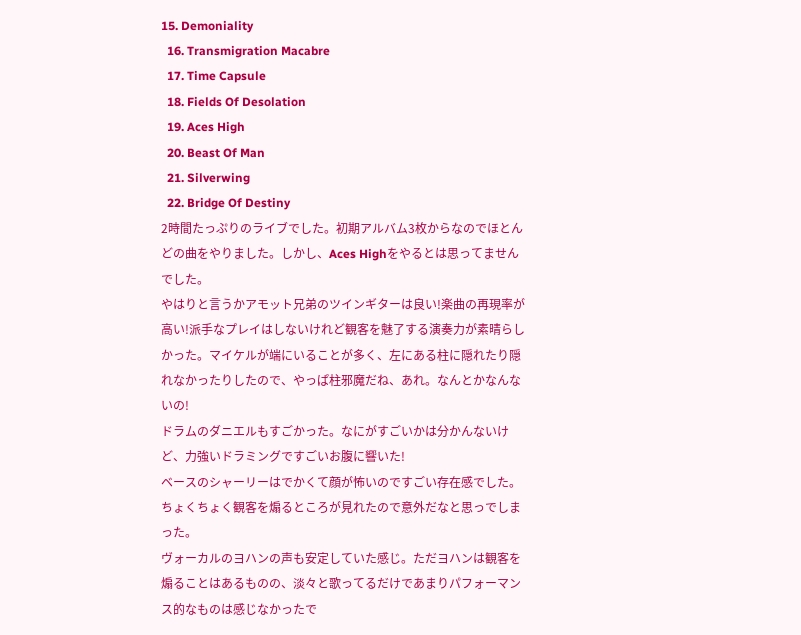15. Demoniality
  16. Transmigration Macabre
  17. Time Capsule
  18. Fields Of Desolation
  19. Aces High
  20. Beast Of Man
  21. Silverwing
  22. Bridge Of Destiny
2時間たっぷりのライブでした。初期アルバム3枚からなのでほとんどの曲をやりました。しかし、Aces Highをやるとは思ってませんでした。
やはりと言うかアモット兄弟のツインギターは良い!楽曲の再現率が高い!派手なプレイはしないけれど観客を魅了する演奏力が素晴らしかった。マイケルが端にいることが多く、左にある柱に隠れたり隠れなかったりしたので、やっぱ柱邪魔だね、あれ。なんとかなんないの!
ドラムのダニエルもすごかった。なにがすごいかは分かんないけど、力強いドラミングですごいお腹に響いた!
ベースのシャーリーはでかくて顔が怖いのですごい存在感でした。ちょくちょく観客を煽るところが見れたので意外だなと思っでしまった。
ヴォーカルのヨハンの声も安定していた感じ。ただヨハンは観客を煽ることはあるものの、淡々と歌ってるだけであまりパフォーマンス的なものは感じなかったで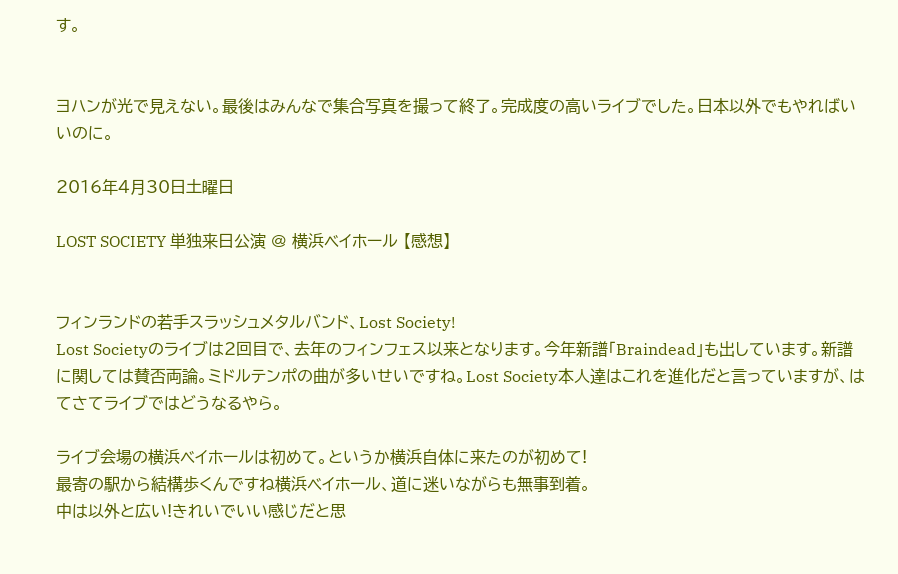す。


ヨハンが光で見えない。最後はみんなで集合写真を撮って終了。完成度の高いライブでした。日本以外でもやればいいのに。

2016年4月30日土曜日

LOST SOCIETY 単独来日公演 @ 横浜ベイホール 【感想】


フィンランドの若手スラッシュメタルバンド、Lost Society!
Lost Societyのライブは2回目で、去年のフィンフェス以来となります。今年新譜「Braindead」も出しています。新譜に関しては賛否両論。ミドルテンポの曲が多いせいですね。Lost Society本人達はこれを進化だと言っていますが、はてさてライブではどうなるやら。

ライブ会場の横浜ベイホールは初めて。というか横浜自体に来たのが初めて!
最寄の駅から結構歩くんですね横浜ベイホール、道に迷いながらも無事到着。
中は以外と広い!きれいでいい感じだと思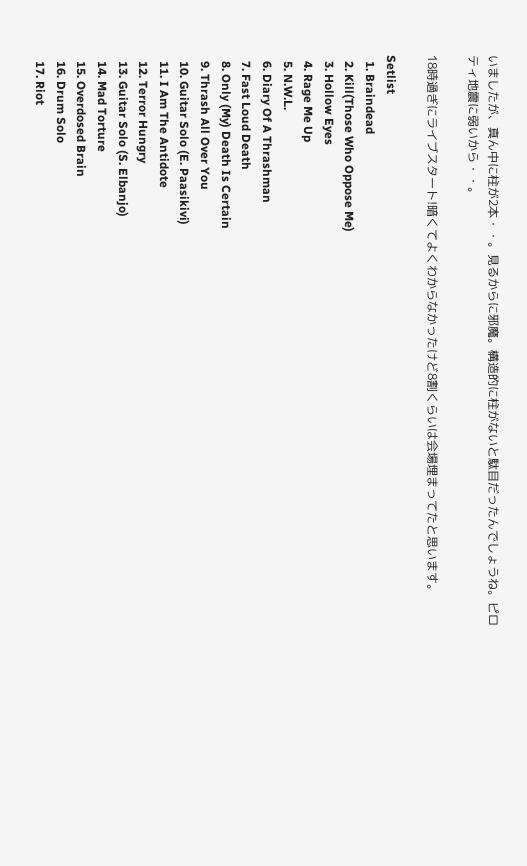いましたが、真ん中に柱が2本・・。見るからに邪魔。構造的に柱がないと駄目だったんでしょうね。ピロティ地震に弱いから・・。

18時過ぎにライブスタート!暗くてよくわからなかったけど8割くらいは会場埋まってたと思います。

Setlist
  1. Braindead
  2. Kill(Those Who Oppose Me)
  3. Hollow Eyes
  4. Rage Me Up
  5. N.W.L.
  6. Diary Of A Thrashman
  7. Fast Loud Death
  8. Only (My) Death Is Certain
  9. Thrash All Over You
  10. Guitar Solo (E. Paasikivi)
  11. I Am The Antidote
  12. Terror Hungry
  13. Guitar Solo (S. Elbanjo)
  14. Mad Torture
  15. Overdosed Brain
  16. Drum Solo
  17. Riot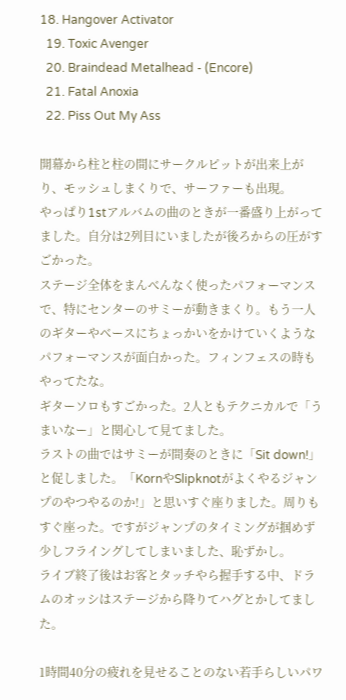18. Hangover Activator
  19. Toxic Avenger
  20. Braindead Metalhead - (Encore)
  21. Fatal Anoxia
  22. Piss Out My Ass

開幕から柱と柱の間にサークルピットが出来上がり、モッシュしまくりで、サーファーも出現。
やっぱり1stアルバムの曲のときが一番盛り上がってました。自分は2列目にいましたが後ろからの圧がすごかった。
ステージ全体をまんべんなく使ったパフォーマンスで、特にセンターのサミーが動きまくり。もう一人のギターやベースにちょっかいをかけていくようなパフォーマンスが面白かった。フィンフェスの時もやってたな。
ギターソロもすごかった。2人ともテクニカルで「うまいなー」と関心して見てました。
ラストの曲ではサミーが間奏のときに「Sit down!」と促しました。「KornやSlipknotがよくやるジャンプのやつやるのか!」と思いすぐ座りました。周りもすぐ座った。ですがジャンプのタイミングが掴めず少しフライングしてしまいました、恥ずかし。
ライブ終了後はお客とタッチやら握手する中、ドラムのオッシはステージから降りてハグとかしてました。

1時間40分の疲れを見せることのない若手らしいパワ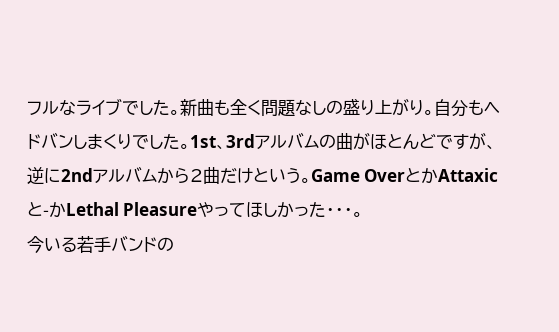フルなライブでした。新曲も全く問題なしの盛り上がり。自分もヘドバンしまくりでした。1st、3rdアルバムの曲がほとんどですが、逆に2ndアルバムから2曲だけという。Game OverとかAttaxicと-かLethal Pleasureやってほしかった・・・。
今いる若手バンドの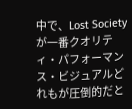中で、Lost Societyが一番クオリティ・パフォーマンス・ビジュアルどれもが圧倒的だと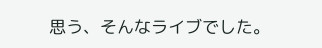思う、そんなライブでした。